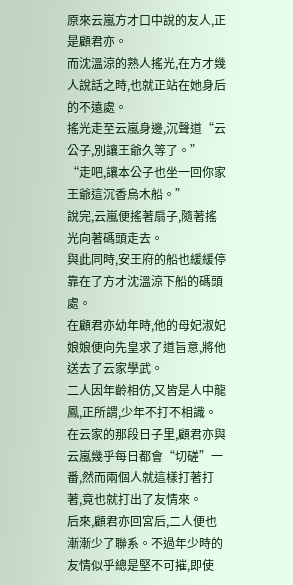原來云嵐方才口中說的友人,正是顧君亦。
而沈溫涼的熟人搖光,在方才幾人說話之時,也就正站在她身后的不遠處。
搖光走至云嵐身邊,沉聲道“云公子,別讓王爺久等了。”
“走吧,讓本公子也坐一回你家王爺這沉香烏木船。”
說完,云嵐便搖著扇子,隨著搖光向著碼頭走去。
與此同時,安王府的船也緩緩停靠在了方才沈溫涼下船的碼頭處。
在顧君亦幼年時,他的母妃淑妃娘娘便向先皇求了道旨意,將他送去了云家學武。
二人因年齡相仿,又皆是人中龍鳳,正所謂,少年不打不相識。
在云家的那段日子里,顧君亦與云嵐幾乎每日都會“切磋”一番,然而兩個人就這樣打著打著,竟也就打出了友情來。
后來,顧君亦回宮后,二人便也漸漸少了聯系。不過年少時的友情似乎總是堅不可摧,即使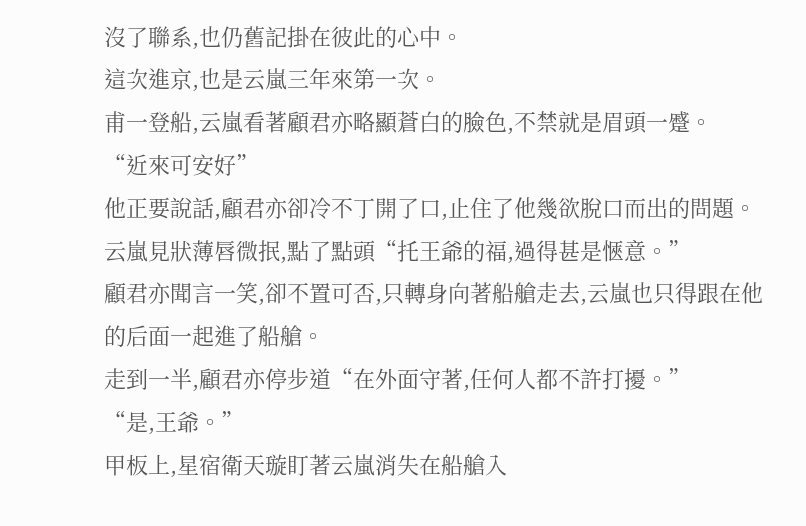沒了聯系,也仍舊記掛在彼此的心中。
這次進京,也是云嵐三年來第一次。
甫一登船,云嵐看著顧君亦略顯蒼白的臉色,不禁就是眉頭一蹙。
“近來可安好”
他正要說話,顧君亦卻冷不丁開了口,止住了他幾欲脫口而出的問題。
云嵐見狀薄唇微抿,點了點頭“托王爺的福,過得甚是愜意。”
顧君亦聞言一笑,卻不置可否,只轉身向著船艙走去,云嵐也只得跟在他的后面一起進了船艙。
走到一半,顧君亦停步道“在外面守著,任何人都不許打擾。”
“是,王爺。”
甲板上,星宿衛天璇盯著云嵐消失在船艙入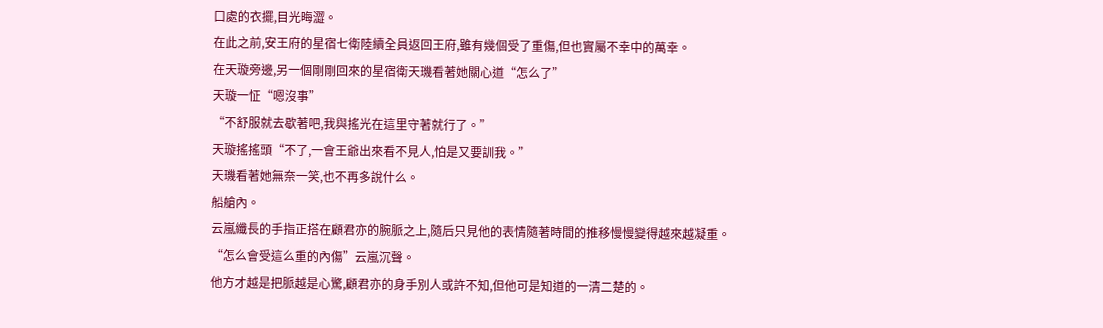口處的衣擺,目光晦澀。
在此之前,安王府的星宿七衛陸續全員返回王府,雖有幾個受了重傷,但也實屬不幸中的萬幸。
在天璇旁邊,另一個剛剛回來的星宿衛天璣看著她關心道“怎么了”
天璇一怔“嗯沒事”
“不舒服就去歇著吧,我與搖光在這里守著就行了。”
天璇搖搖頭“不了,一會王爺出來看不見人,怕是又要訓我。”
天璣看著她無奈一笑,也不再多說什么。
船艙內。
云嵐纖長的手指正搭在顧君亦的腕脈之上,隨后只見他的表情隨著時間的推移慢慢變得越來越凝重。
“怎么會受這么重的內傷”云嵐沉聲。
他方才越是把脈越是心驚,顧君亦的身手別人或許不知,但他可是知道的一清二楚的。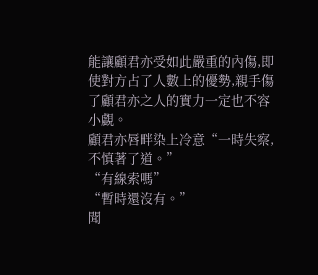能讓顧君亦受如此嚴重的內傷,即使對方占了人數上的優勢,親手傷了顧君亦之人的實力一定也不容小覷。
顧君亦唇畔染上冷意“一時失察,不慎著了道。”
“有線索嗎”
“暫時還沒有。”
聞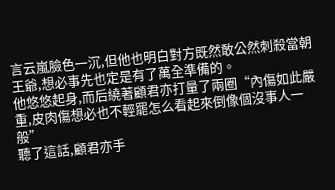言云嵐臉色一沉,但他也明白對方既然敢公然刺殺當朝王爺,想必事先也定是有了萬全準備的。
他悠悠起身,而后繞著顧君亦打量了兩圈“內傷如此嚴重,皮肉傷想必也不輕罷怎么看起來倒像個沒事人一般”
聽了這話,顧君亦手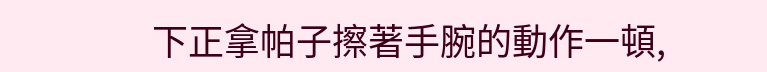下正拿帕子擦著手腕的動作一頓,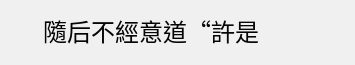隨后不經意道“許是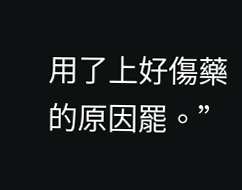用了上好傷藥的原因罷。”